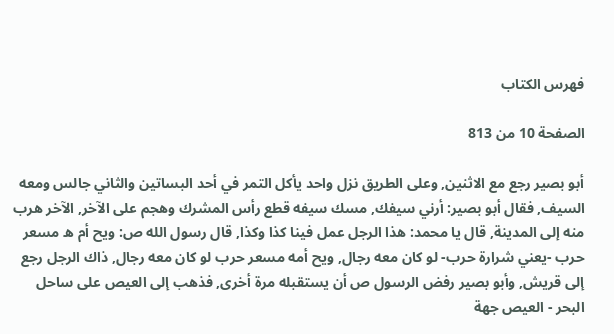فهرس الكتاب

الصفحة 10 من 813

أبو بصير رجع مع الاثنين, وعلى الطريق نزل واحد يأكل التمر في أحد البساتين والثاني جالس ومعه السيف, فقال أبو بصير: أرني سيفك, مسك سيفه قطع رأس المشرك وهجم على الآخر, الآخر هرب منه إلى المدينة, قال يا محمد: هذا الرجل عمل فينا كذا وكذا, قال رسول الله ص: ويح أم ه مسعر حرب -يعني شرارة حرب- لو كان معه رجال, ويح أمه مسعر حرب لو كان معه رجال, ذاك الرجل رجع إلى قريش, وأبو بصير رفض الرسول ص أن يستقبله مرة أخرى, فذهب إلى العيص على ساحل البحر - العيص جهة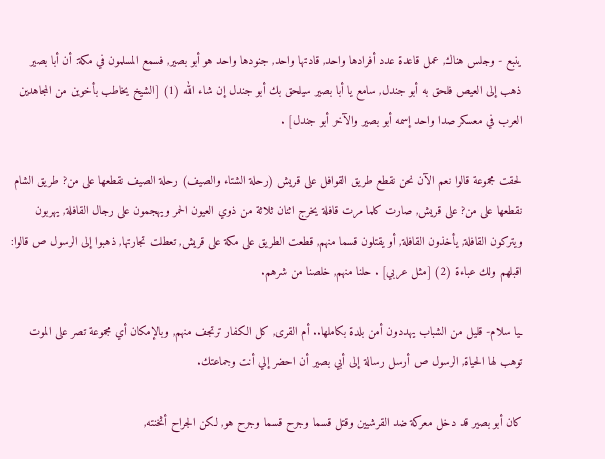ينبع - وجلس هناك, عمل قاعدة عدد أفرادها واحد, قادتها واحد, جنودها واحد هو أبو بصير, فسمع المسلمون في مكة: أن أبا بصير ذهب إلى العيص فلحق به أبو جندل, سامع يا أبا بصير سيلحق بك أبو جندل إن شاء الله (1) [الشيخ يخاطب بأخوين من المجاهدين العرب في معسكر صدا واحد إسمه أبو بصير والآخر أبو جندل] .

لحقت مجموعة قالوا نعم الآن نحن نقطع طريق القوافل على قريش (رحلة الشتاء والصيف) رحلة الصيف نقطعها على من? طريق الشام نقطعها على من? على قريش, صارت كلما مرت قافلة يخرج اثنان ثلاثة من ذوي العيون الحمر ويهجمون على رجال القافلة, يهربون ويتركون القافلة, يأخذون القافلة, أو يقتلون قسما منهم, قطعت الطريق على مكة على قريش, تعطلت تجارتها, ذهبوا إلى الرسول ص قالوا: اقبلهم ولك عباءة (2) [مثل عربي] . حلنا منهم, خلصنا من شرهم.

ـيا سلام- قليل من الشباب يهددون أمن بلدة بكاملها.. أم القرى, كل الكفار ترتجف منهم, وبالإمكان أي مجموعة تصر على الموت توهب لها الحياة, الرسول ص أرسل رسالة إلى أبي بصير أن احضر إلي أنت وجماعتك.

كان أبو بصير قد دخل معركة ضد القرشيين وقتل قسما وجرح قسما وجرح هو, لكن الجراح أثخنته,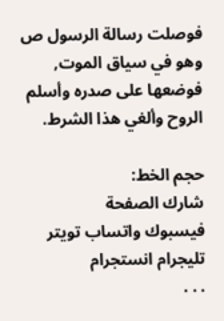فوصلت رسالة الرسول ص وهو في سياق الموت, فوضعها على صدره وأسلم الروح وألغي هذا الشرط.

حجم الخط:
شارك الصفحة
فيسبوك واتساب تويتر تليجرام انستجرام
. . .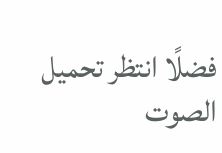فضلًا انتظر تحميل الصوت